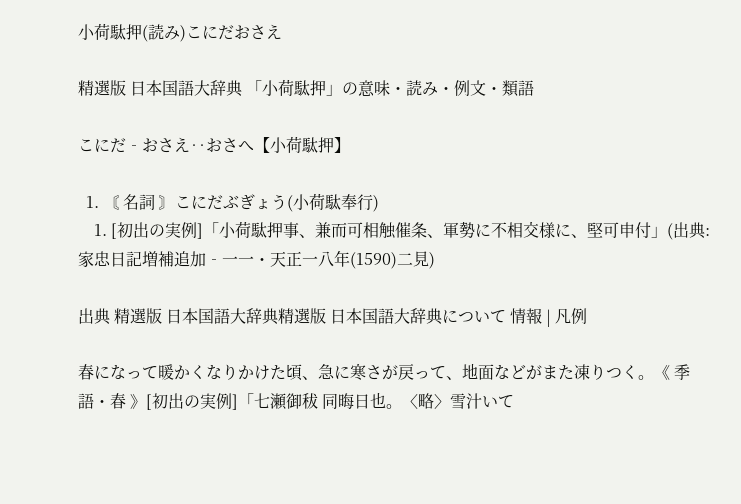小荷駄押(読み)こにだおさえ

精選版 日本国語大辞典 「小荷駄押」の意味・読み・例文・類語

こにだ‐おさえ‥おさへ【小荷駄押】

  1. 〘 名詞 〙こにだぶぎょう(小荷駄奉行)
    1. [初出の実例]「小荷駄押事、兼而可相触催条、軍勢に不相交様に、堅可申付」(出典:家忠日記増補追加‐一一・天正一八年(1590)二見)

出典 精選版 日本国語大辞典精選版 日本国語大辞典について 情報 | 凡例

春になって暖かくなりかけた頃、急に寒さが戻って、地面などがまた凍りつく。《 季語・春 》[初出の実例]「七瀬御秡 同晦日也。〈略〉雪汁いて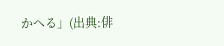かへる」(出典:俳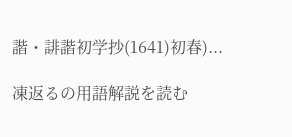諧・誹諧初学抄(1641)初春)...

凍返るの用語解説を読む